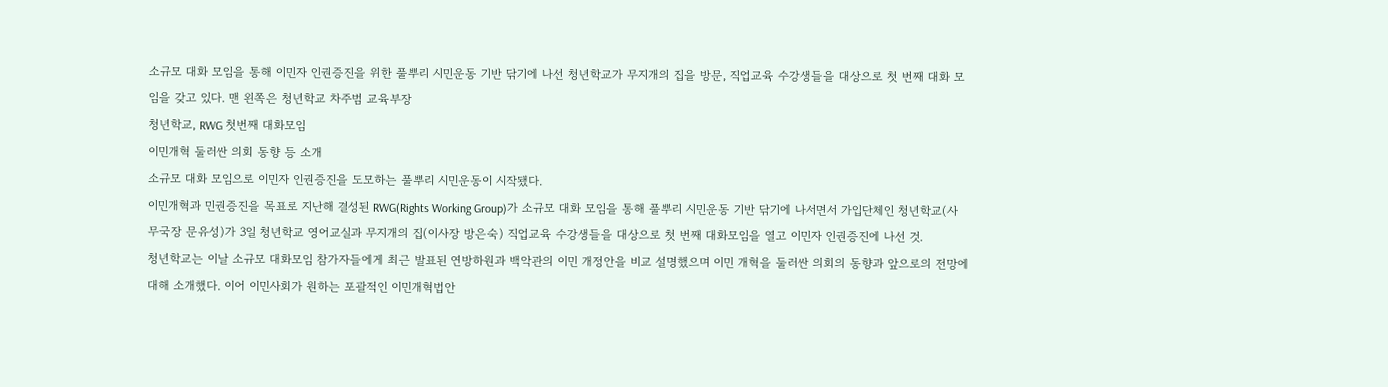소규모 대화 모임을 통해 이민자 인권증진을 위한 풀뿌리 시민운동 기반 닦기에 나선 청년학교가 무지개의 집을 방문, 직업교육 수강생들을 대상으로 첫 번째 대화 모임을 갖고 있다. 맨 왼쪽은 청년학교 차주범 교육부장
청년학교, RWG 첫번째 대화모임
이민개혁 둘러싼 의회 동향 등 소개
소규모 대화 모임으로 이민자 인권증진을 도모하는 풀뿌리 시민운동이 시작됐다.
이민개혁과 민권증진을 목표로 지난해 결성된 RWG(Rights Working Group)가 소규모 대화 모임을 통해 풀뿌리 시민운동 기반 닦기에 나서면서 가입단체인 청년학교(사무국장 문유성)가 3일 청년학교 영어교실과 무지개의 집(이사장 방은숙) 직업교육 수강생들을 대상으로 첫 번째 대화모임을 열고 이민자 인권증진에 나선 것.
청년학교는 이날 소규모 대화모임 참가자들에게 최근 발표된 연방하원과 백악관의 이민 개정안을 비교 설명했으며 이민 개혁을 둘러싼 의회의 동향과 앞으로의 전망에 대해 소개했다. 이어 이민사회가 원하는 포괄적인 이민개혁법안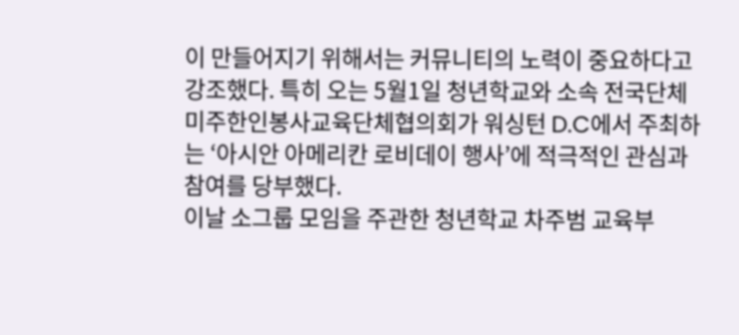이 만들어지기 위해서는 커뮤니티의 노력이 중요하다고 강조했다. 특히 오는 5월1일 청년학교와 소속 전국단체 미주한인봉사교육단체협의회가 워싱턴 D.C에서 주최하는 ‘아시안 아메리칸 로비데이 행사’에 적극적인 관심과 참여를 당부했다.
이날 소그룹 모임을 주관한 청년학교 차주범 교육부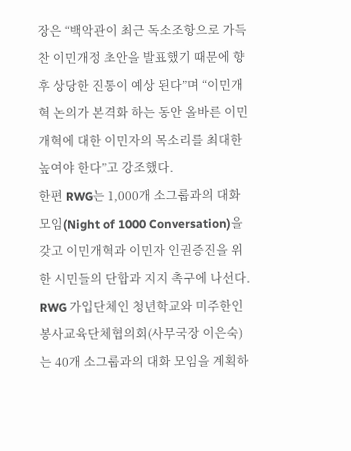장은 “백악관이 최근 독소조항으로 가득 찬 이민개정 초안을 발표했기 때문에 향후 상당한 진통이 예상 된다”며 “이민개혁 논의가 본격화 하는 동안 올바른 이민개혁에 대한 이민자의 목소리를 최대한 높여야 한다”고 강조했다.
한편 RWG는 1,000개 소그룹과의 대화 모임(Night of 1000 Conversation)을 갖고 이민개혁과 이민자 인권증진을 위한 시민들의 단합과 지지 촉구에 나선다. RWG 가입단체인 청년학교와 미주한인봉사교육단체협의회(사무국장 이은숙)는 40개 소그룹과의 대화 모임을 계획하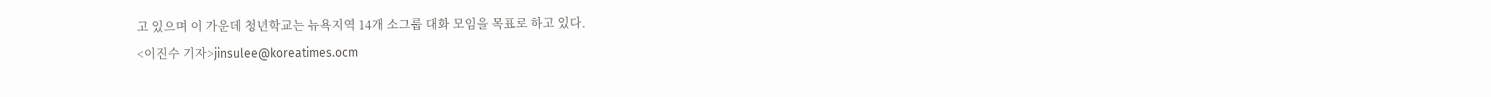고 있으며 이 가운데 청년학교는 뉴욕지역 14개 소그룹 대화 모임을 목표로 하고 있다.
<이진수 기자>jinsulee@koreatimes.ocm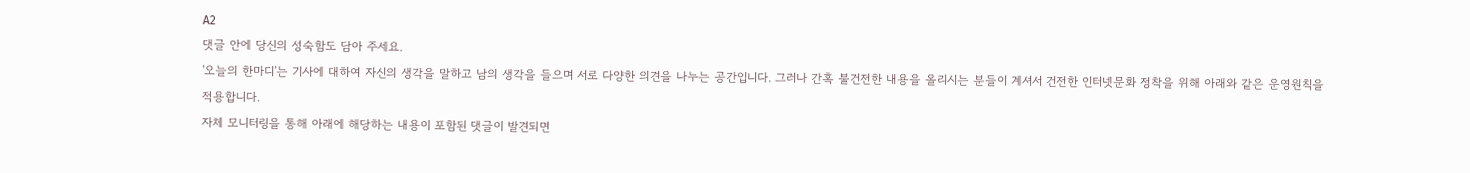A2
댓글 안에 당신의 성숙함도 담아 주세요.
'오늘의 한마디'는 기사에 대하여 자신의 생각을 말하고 남의 생각을 들으며 서로 다양한 의견을 나누는 공간입니다. 그러나 간혹 불건전한 내용을 올리시는 분들이 계셔서 건전한 인터넷문화 정착을 위해 아래와 같은 운영원칙을 적용합니다.
자체 모니터링을 통해 아래에 해당하는 내용이 포함된 댓글이 발견되면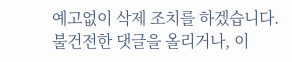예고없이 삭제 조치를 하겠습니다.
불건전한 댓글을 올리거나, 이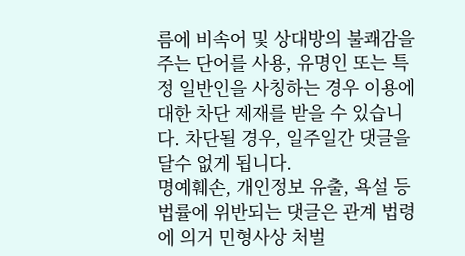름에 비속어 및 상대방의 불쾌감을 주는 단어를 사용, 유명인 또는 특정 일반인을 사칭하는 경우 이용에 대한 차단 제재를 받을 수 있습니다. 차단될 경우, 일주일간 댓글을 달수 없게 됩니다.
명예훼손, 개인정보 유출, 욕설 등 법률에 위반되는 댓글은 관계 법령에 의거 민형사상 처벌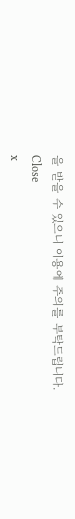을 받을 수 있으니 이용에 주의를 부탁드립니다.
Close
x